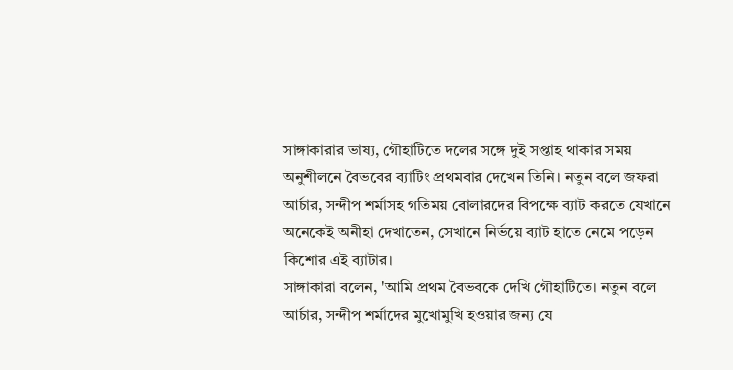সাঙ্গাকারার ভাষ্য, গৌহাটিতে দলের সঙ্গে দুই সপ্তাহ থাকার সময় অনুশীলনে বৈভবের ব্যাটিং প্রথমবার দেখেন তিনি। নতুন বলে জফরা আর্চার, সন্দীপ শর্মাসহ গতিময় বোলারদের বিপক্ষে ব্যাট করতে যেখানে অনেকেই অনীহা দেখাতেন, সেখানে নির্ভয়ে ব্যাট হাতে নেমে পড়েন কিশোর এই ব্যাটার।
সাঙ্গাকারা বলেন, 'আমি প্রথম বৈভবকে দেখি গৌহাটিতে। নতুন বলে আর্চার, সন্দীপ শর্মাদের মুখোমুখি হওয়ার জন্য যে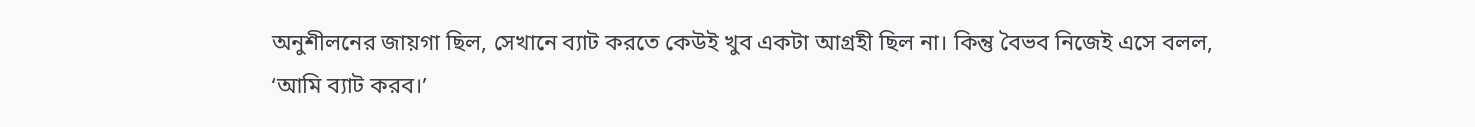অনুশীলনের জায়গা ছিল, সেখানে ব্যাট করতে কেউই খুব একটা আগ্রহী ছিল না। কিন্তু বৈভব নিজেই এসে বলল, ‘আমি ব্যাট করব।’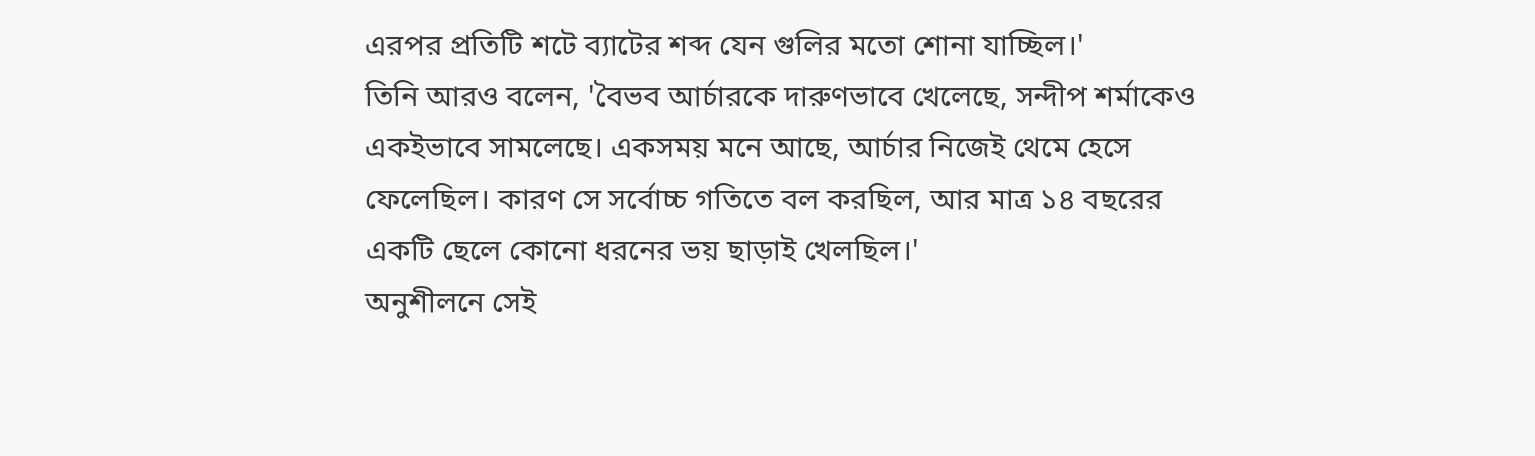এরপর প্রতিটি শটে ব্যাটের শব্দ যেন গুলির মতো শোনা যাচ্ছিল।'
তিনি আরও বলেন, 'বৈভব আর্চারকে দারুণভাবে খেলেছে, সন্দীপ শর্মাকেও একইভাবে সামলেছে। একসময় মনে আছে, আর্চার নিজেই থেমে হেসে ফেলেছিল। কারণ সে সর্বোচ্চ গতিতে বল করছিল, আর মাত্র ১৪ বছরের একটি ছেলে কোনো ধরনের ভয় ছাড়াই খেলছিল।'
অনুশীলনে সেই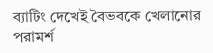ব্যাটিং দেখেই বৈভবকে খেলানোর পরামর্শ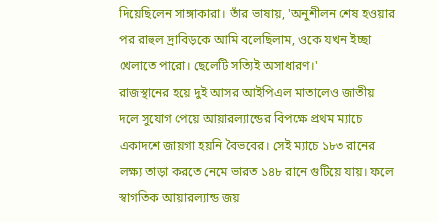দিয়েছিলেন সাঙ্গাকারা। তাঁর ভাষায়, 'অনুশীলন শেষ হওয়ার পর রাহুল দ্রাবিড়কে আমি বলেছিলাম, ওকে যখন ইচ্ছা খেলাতে পারো। ছেলেটি সত্যিই অসাধারণ।'
রাজস্থানের হয়ে দুই আসর আইপিএল মাতালেও জাতীয় দলে সুযোগ পেয়ে আয়ারল্যান্ডের বিপক্ষে প্রথম ম্যাচে একাদশে জায়গা হয়নি বৈভবের। সেই ম্যাচে ১৮৩ রানের লক্ষ্য তাড়া করতে নেমে ভারত ১৪৮ রানে গুটিয়ে যায়। ফলে স্বাগতিক আয়ারল্যান্ড জয়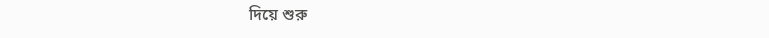দিয়ে শুরু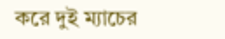করে দুই ম্যাচের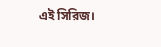এই সিরিজ।